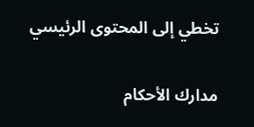تخطي إلى المحتوى الرئيسي

مدارك الأحكام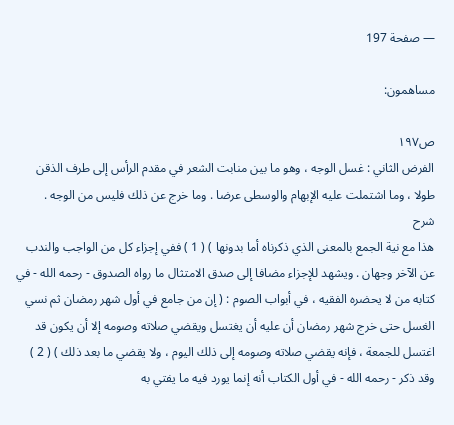— صفحة 197

مساهمون:

ص١٩٧
الفرض الثاني : غسل الوجه ، وهو ما بين منابت الشعر في مقدم الرأس إلى طرف الذقن طولا ، وما اشتملت عليه الإبهام والوسطى عرضا . وما خرج عن ذلك فليس من الوجه .
شرح
هذا مع نية الجمع بالمعنى الذي ذكرناه أما بدونها ) ( 1 ) ففي إجزاء كل من الواجب والندب عن الآخر وجهان . ويشهد للإجزاء مضافا إلى صدق الامتثال ما رواه الصدوق - رحمه الله - في كتابه من لا يحضره الفقيه ، في أبواب الصوم : ( إن من جامع في أول شهر رمضان ثم نسي الغسل حتى خرج شهر رمضان أن عليه أن يغتسل ويقضي صلاته وصومه إلا أن يكون قد اغتسل للجمعة ، فإنه يقضي صلاته وصومه إلى ذلك اليوم ، ولا يقضي ما بعد ذلك ) ( 2 ) وقد ذكر - رحمه الله - في أول الكتاب أنه إنما يورد فيه ما يفتي به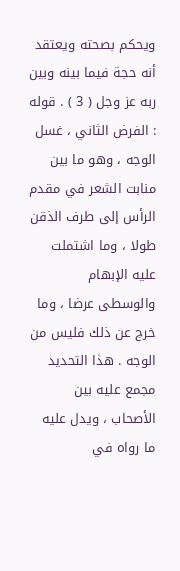ويحكم بصحته ويعتقد أنه حجة فيما بينه وبين ربه عز وجل ( 3 ) . قوله : الفرض الثاني ، غسل الوجه ، وهو ما بين منابت الشعر في مقدم الرأس إلى طرف الذقن طولا ، وما اشتملت عليه الإبهام والوسطى عرضا ، وما خرج عن ذلك فليس من الوجه . هذا التحديد مجمع عليه بين الأصحاب ، ويدل عليه ما رواه في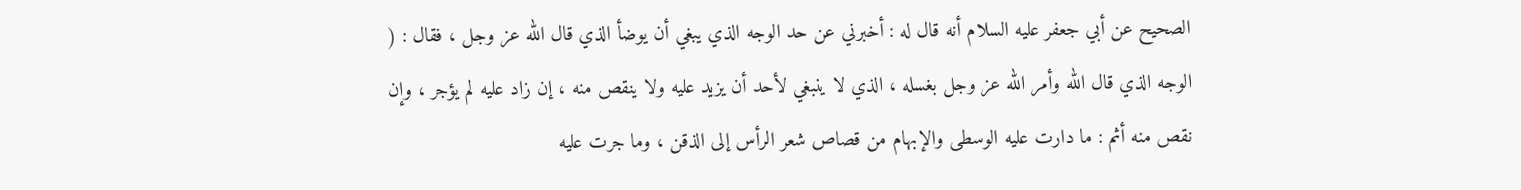الصحيح عن أبي جعفر عليه السلام أنه قال له : أخبرني عن حد الوجه الذي يبغي أن يوضأ الذي قال الله عز وجل ، فقال : ( الوجه الذي قال الله وأمر الله عز وجل بغسله ، الذي لا ينبغي لأحد أن يزيد عليه ولا ينقص منه ، إن زاد عليه لم يؤجر ، وإن نقص منه أثم : ما دارت عليه الوسطى والإبهام من قصاص شعر الرأس إلى الذقن ، وما جرت عليه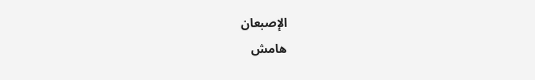الإصبعان
هامش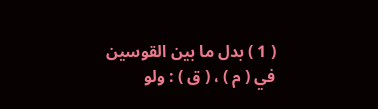( 1 ) بدل ما بين القوسين في ( م ) ، ( ق ) : ولو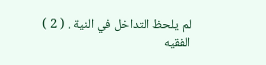لم يلحظ التداخل في النية . ( 2 ) الفقيه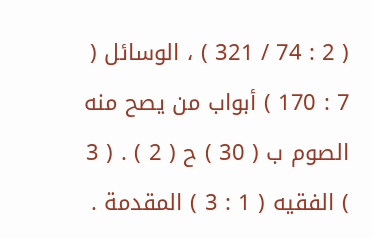( 2 : 74 / 321 ) ، الوسائل ( 7 : 170 ) أبواب من يصح منه الصوم ب ( 30 ) ح ( 2 ) . ( 3 ) الفقيه ( 1 : 3 ) المقدمة .